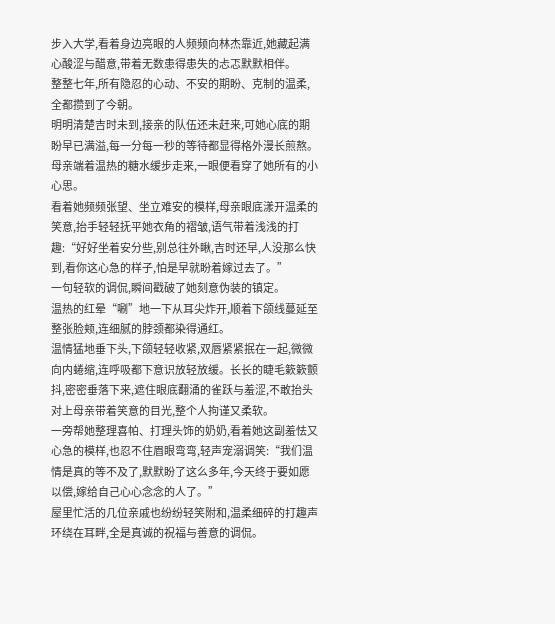步入大学,看着身边亮眼的人频频向林杰靠近,她藏起满心酸涩与醋意,带着无数患得患失的忐忑默默相伴。
整整七年,所有隐忍的心动、不安的期盼、克制的温柔,全都攒到了今朝。
明明清楚吉时未到,接亲的队伍还未赶来,可她心底的期盼早已满溢,每一分每一秒的等待都显得格外漫长煎熬。
母亲端着温热的糖水缓步走来,一眼便看穿了她所有的小心思。
看着她频频张望、坐立难安的模样,母亲眼底漾开温柔的笑意,抬手轻轻抚平她衣角的褶皱,语气带着浅浅的打趣:“好好坐着安分些,别总往外瞅,吉时还早,人没那么快到,看你这心急的样子,怕是早就盼着嫁过去了。”
一句轻软的调侃,瞬间戳破了她刻意伪装的镇定。
温热的红晕“唰”地一下从耳尖炸开,顺着下颌线蔓延至整张脸颊,连细腻的脖颈都染得通红。
温情猛地垂下头,下颌轻轻收紧,双唇紧紧抿在一起,微微向内蜷缩,连呼吸都下意识放轻放缓。长长的睫毛簌簌颤抖,密密垂落下来,遮住眼底翻涌的雀跃与羞涩,不敢抬头对上母亲带着笑意的目光,整个人拘谨又柔软。
一旁帮她整理喜帕、打理头饰的奶奶,看着她这副羞怯又心急的模样,也忍不住眉眼弯弯,轻声宠溺调笑:“我们温情是真的等不及了,默默盼了这么多年,今天终于要如愿以偿,嫁给自己心心念念的人了。”
屋里忙活的几位亲戚也纷纷轻笑附和,温柔细碎的打趣声环绕在耳畔,全是真诚的祝福与善意的调侃。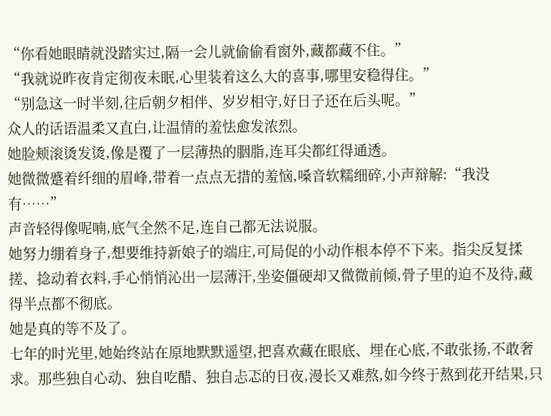“你看她眼睛就没踏实过,隔一会儿就偷偷看窗外,藏都藏不住。”
“我就说昨夜肯定彻夜未眠,心里装着这么大的喜事,哪里安稳得住。”
“别急这一时半刻,往后朝夕相伴、岁岁相守,好日子还在后头呢。”
众人的话语温柔又直白,让温情的羞怯愈发浓烈。
她脸颊滚烫发烫,像是覆了一层薄热的胭脂,连耳尖都红得通透。
她微微蹙着纤细的眉峰,带着一点点无措的羞恼,嗓音软糯细碎,小声辩解:“我没有……”
声音轻得像呢喃,底气全然不足,连自己都无法说服。
她努力绷着身子,想要维持新娘子的端庄,可局促的小动作根本停不下来。指尖反复揉搓、捻动着衣料,手心悄悄沁出一层薄汗,坐姿僵硬却又微微前倾,骨子里的迫不及待,藏得半点都不彻底。
她是真的等不及了。
七年的时光里,她始终站在原地默默遥望,把喜欢藏在眼底、埋在心底,不敢张扬,不敢奢求。那些独自心动、独自吃醋、独自忐忑的日夜,漫长又难熬,如今终于熬到花开结果,只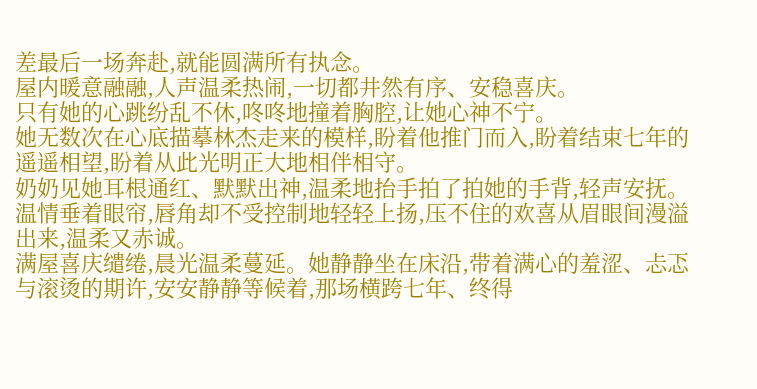差最后一场奔赴,就能圆满所有执念。
屋内暖意融融,人声温柔热闹,一切都井然有序、安稳喜庆。
只有她的心跳纷乱不休,咚咚地撞着胸腔,让她心神不宁。
她无数次在心底描摹林杰走来的模样,盼着他推门而入,盼着结束七年的遥遥相望,盼着从此光明正大地相伴相守。
奶奶见她耳根通红、默默出神,温柔地抬手拍了拍她的手背,轻声安抚。
温情垂着眼帘,唇角却不受控制地轻轻上扬,压不住的欢喜从眉眼间漫溢出来,温柔又赤诚。
满屋喜庆缱绻,晨光温柔蔓延。她静静坐在床沿,带着满心的羞涩、忐忑与滚烫的期许,安安静静等候着,那场横跨七年、终得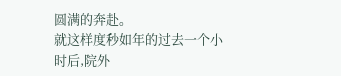圆满的奔赴。
就这样度秒如年的过去一个小时后,院外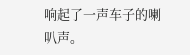响起了一声车子的喇叭声。